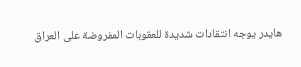هايدر يوجه انتقادات شديدة للعقوبات المفروضة على العراق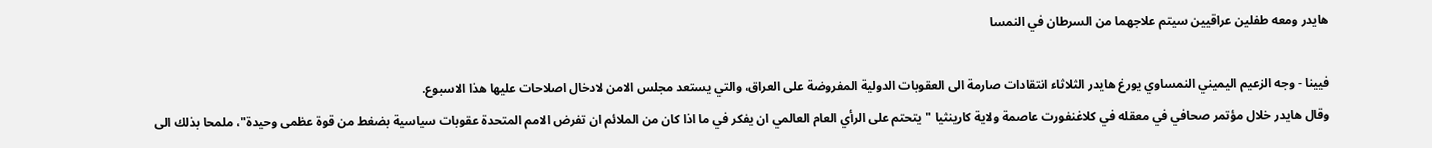هايدر ومعه طفلين عراقيين سيتم علاجهما من السرطان في النمسا

فيينا - وجه الزعيم اليميني النمساوي يورغ هايدر الثلاثاء انتقادات صارمة الى العقوبات الدولية المفروضة على العراق، والتي يستعد مجلس الامن لادخال اصلاحات عليها هذا الاسبوع.
وقال هايدر خلال مؤتمر صحافي في معقله في كلاغنفورت عاصمة ولاية كارينثيا "يتحتم على الرأي العام العالمي ان يفكر في ما اذا كان من الملائم ان تفرض الامم المتحدة عقوبات سياسية بضغط من قوة عظمى وحيدة"، ملمحا بذلك الى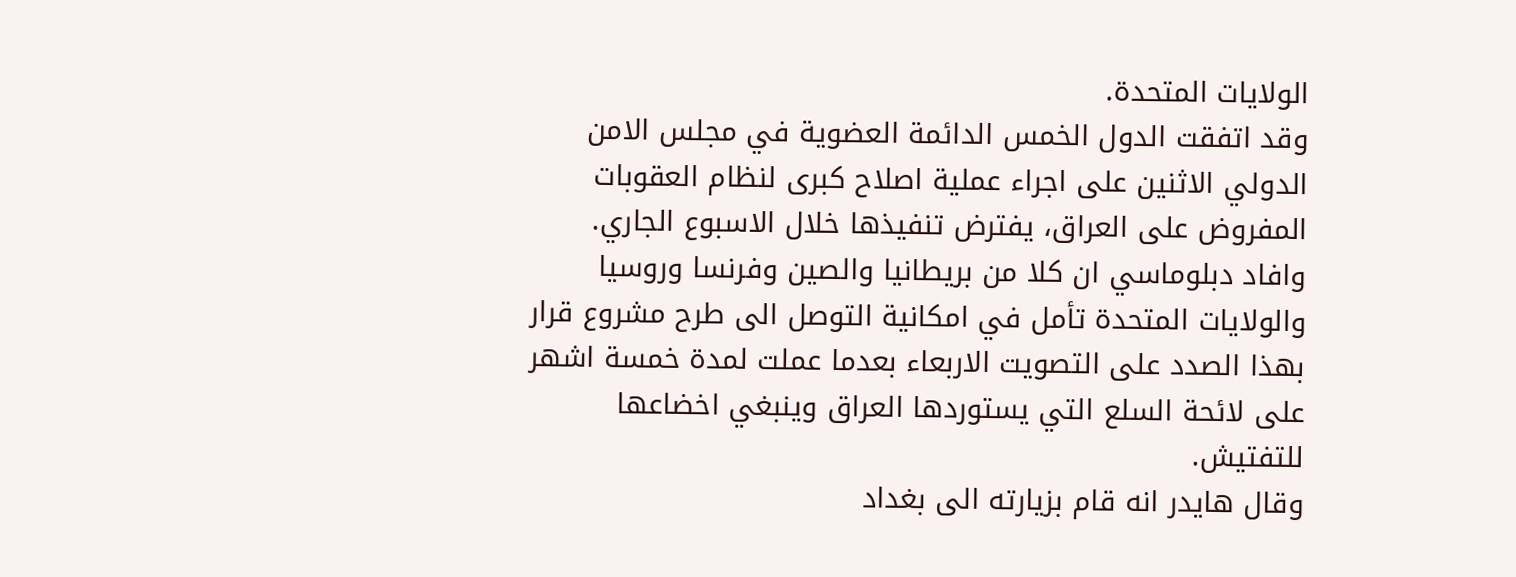الولايات المتحدة.
وقد اتفقت الدول الخمس الدائمة العضوية في مجلس الامن الدولي الاثنين على اجراء عملية اصلاح كبرى لنظام العقوبات المفروض على العراق، يفترض تنفيذها خلال الاسبوع الجاري.
وافاد دبلوماسي ان كلا من بريطانيا والصين وفرنسا وروسيا والولايات المتحدة تأمل في امكانية التوصل الى طرح مشروع قرار بهذا الصدد على التصويت الاربعاء بعدما عملت لمدة خمسة اشهر على لائحة السلع التي يستوردها العراق وينبغي اخضاعها للتفتيش.
وقال هايدر انه قام بزيارته الى بغداد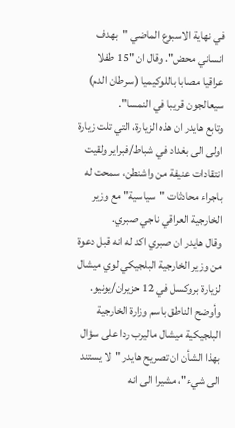في نهاية الاسبوع الماضي "بهدف انساني محض". وقال ان "15 طفلا عراقيا مصابا باللوكيميا (سرطان الدم) سيعالجون قريبا في النمسا".
وتابع هايدر ان هذه الزيارة، التي تلت زيارة اولى الى بغداد في شباط/فبراير ولقيت انتقادات عنيفة من واشنطن، سمحت له باجراء محادثات "سياسية" مع وزير الخارجية العراقي ناجي صبري.
وقال هايدر ان صبري اكد له انه قبل دعوة من وزير الخارجية البلجيكي لوي ميشال لزيارة بروكسل في 12 حزيران/يونيو. وأوضح الناطق باسم وزارة الخارجية البلجيكية ميشال ماليرب ردا على سؤال بهذا الشأن ان تصريح هايدر "لا يستند الى شيء"، مشيرا الى انه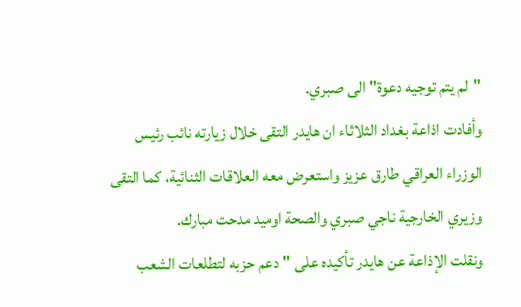"لم يتم توجيه دعوة" الى صبري.
وأفادت اذاعة بغداد الثلاثاء ان هايدر التقى خلال زيارته نائب رئيس الوزراء العراقي طارق عزيز واستعرض معه العلاقات الثنائية، كما التقى وزيري الخارجية ناجي صبري والصحة اوميد مدحت مبارك.
ونقلت الإذاعة عن هايدر تأكيده على "دعم حزبه لتطلعات الشعب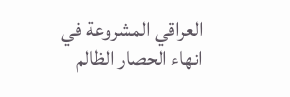العراقي المشروعة في انهاء الحصار الظالم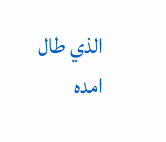الذي طال امده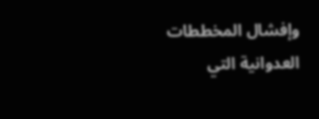وإفشال المخططات العدوانية التي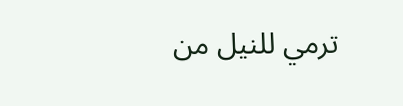ترمي للنيل من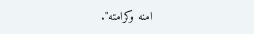امنه وكرامته".